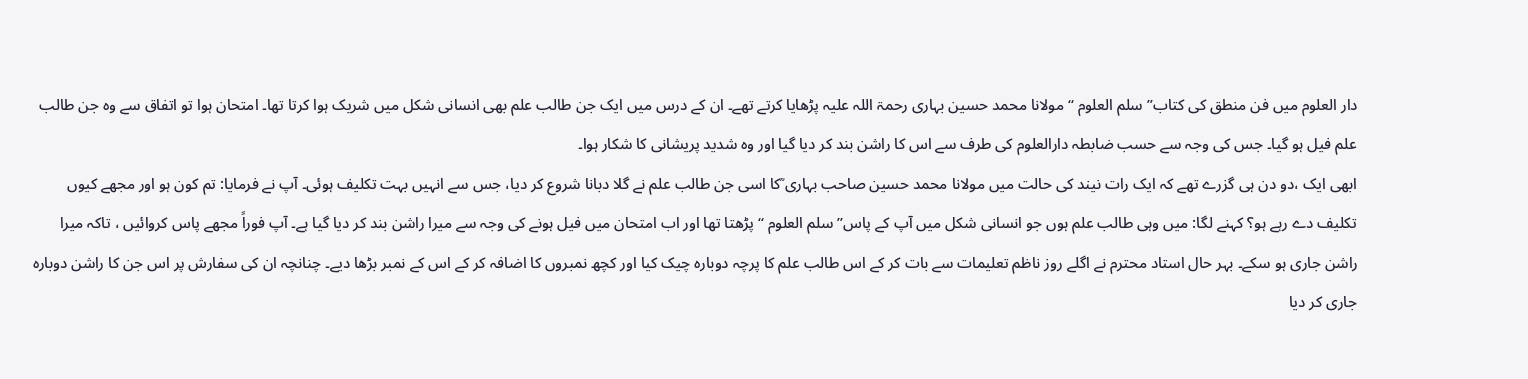دار العلوم میں فن منطق کی کتاب’’ سلم العلوم ‘‘ مولانا محمد حسین بہاری رحمۃ اللہ علیہ پڑھایا کرتے تھے۔ ان کے درس میں ایک جن طالب علم بھی انسانی شکل میں شریک ہوا کرتا تھا۔ امتحان ہوا تو اتفاق سے وہ جن طالب علم فیل ہو گیا۔ جس کی وجہ سے حسب ضابطہ دارالعلوم کی طرف سے اس کا راشن بند کر دیا گیا اور وہ شدید پریشانی کا شکار ہوا۔
ابھی ایک ،دو دن ہی گزرے تھے کہ ایک رات نیند کی حالت میں مولانا محمد حسین صاحب بہاری ؒکا اسی جن طالب علم نے گلا دبانا شروع کر دیا، جس سے انہیں بہت تکلیف ہوئی۔ آپ نے فرمایا: تم کون ہو اور مجھے کیوں تکلیف دے رہے ہو؟ کہنے لگا: میں وہی طالب علم ہوں جو انسانی شکل میں آپ کے پاس’’ سلم العلوم ‘‘پڑھتا تھا اور اب امتحان میں فیل ہونے کی وجہ سے میرا راشن بند کر دیا گیا ہے۔ آپ فوراً مجھے پاس کروائیں ، تاکہ میرا راشن جاری ہو سکے۔ بہر حال استاد محترم نے اگلے روز ناظم تعلیمات سے بات کر کے اس طالب علم کا پرچہ دوبارہ چیک کیا اور کچھ نمبروں کا اضافہ کر کے اس کے نمبر بڑھا دیے۔ چنانچہ ان کی سفارش پر اس جن کا راشن دوبارہ جاری کر دیا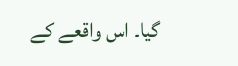گیا۔ اس واقعے کے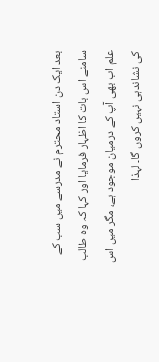بعد ایک دن استاد محترم نے مدرسے میں سب کے سامنے اس بات کا اظہار فرمایا اور کہا کہ وہ طالب علم اب بھی آپ کے درمیان موجود ہے، مگر میں اس کی نشاندہی نہیں کروں گا۔ لہذا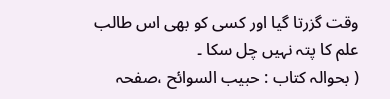وقت گزرتا گیا اور کسی کو بھی اس طالب علم کا پتہ نہیں چل سکا ۔
( بحوالہ کتاب : حبیب السوائح ،صفحہ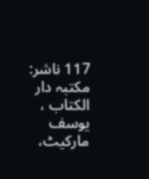117 ناشر: مکتبہ دار الكتاب ، یوسف مارکیٹ،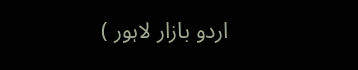اردو بازار لاہور )